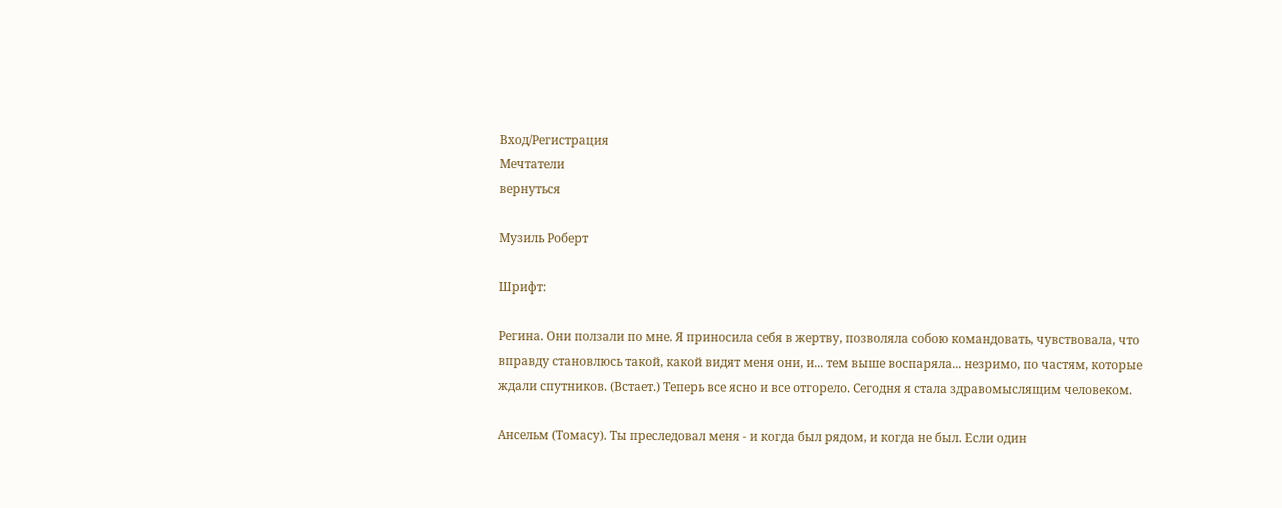Вход/Регистрация
Мечтатели
вернуться

Музиль Роберт

Шрифт:

Регина. Они ползали по мне. Я приносила себя в жертву, позволяла собою командовать, чувствовала, что вправду становлюсь такой, какой видят меня они, и... тем выше воспаряла... незримо, по частям, которые ждали спутников. (Встает.) Теперь все ясно и все отгорело. Сегодня я стала здравомыслящим человеком.

Ансельм (Томасу). Ты преследовал меня - и когда был рядом, и когда не был. Если один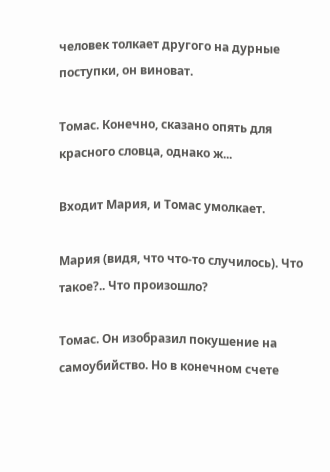человек толкает другого на дурные поступки, он виноват.

Томас. Конечно, сказано опять для красного словца, однако ж...

Входит Мария, и Томас умолкает.

Мария (видя, что что-то случилось). Что такое?.. Что произошло?

Томас. Он изобразил покушение на самоубийство. Но в конечном счете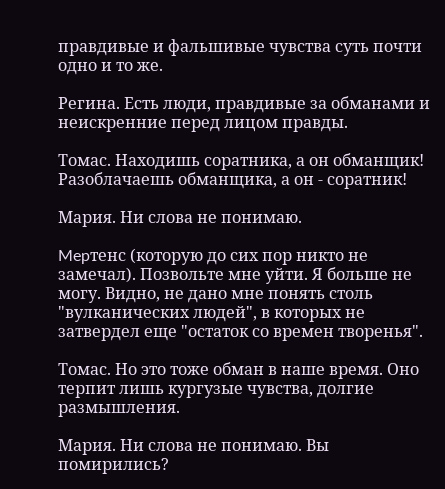правдивые и фальшивые чувства суть почти одно и то же.

Регина. Есть люди, правдивые за обманами и неискренние перед лицом правды.

Томас. Находишь соратника, а он обманщик! Разоблачаешь обманщика, а он - соратник!

Мария. Ни слова не понимаю.

Mepтенс (которую до сих пор никто не замечал). Позвольте мне уйти. Я больше не могу. Видно, не дано мне понять столь "вулканических людей", в которых не затвердел еще "остаток со времен творенья".

Томас. Но это тоже обман в наше время. Оно терпит лишь кургузые чувства, долгие размышления.

Мария. Ни слова не понимаю. Вы помирились?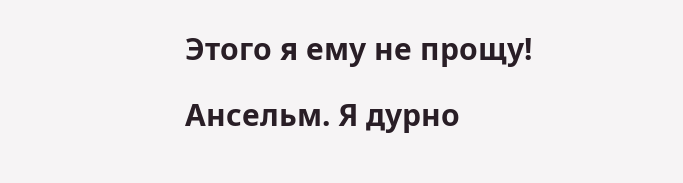Этого я ему не прощу!

Ансельм. Я дурно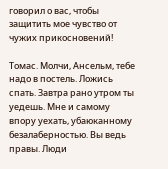говорил о вас, чтобы защитить мое чувство от чужих прикосновений!

Томас. Молчи, Ансельм, тебе надо в постель. Ложись спать. Завтра рано утром ты уедешь. Мне и самому впору уехать, убаюканному безалаберностью. Вы ведь правы. Люди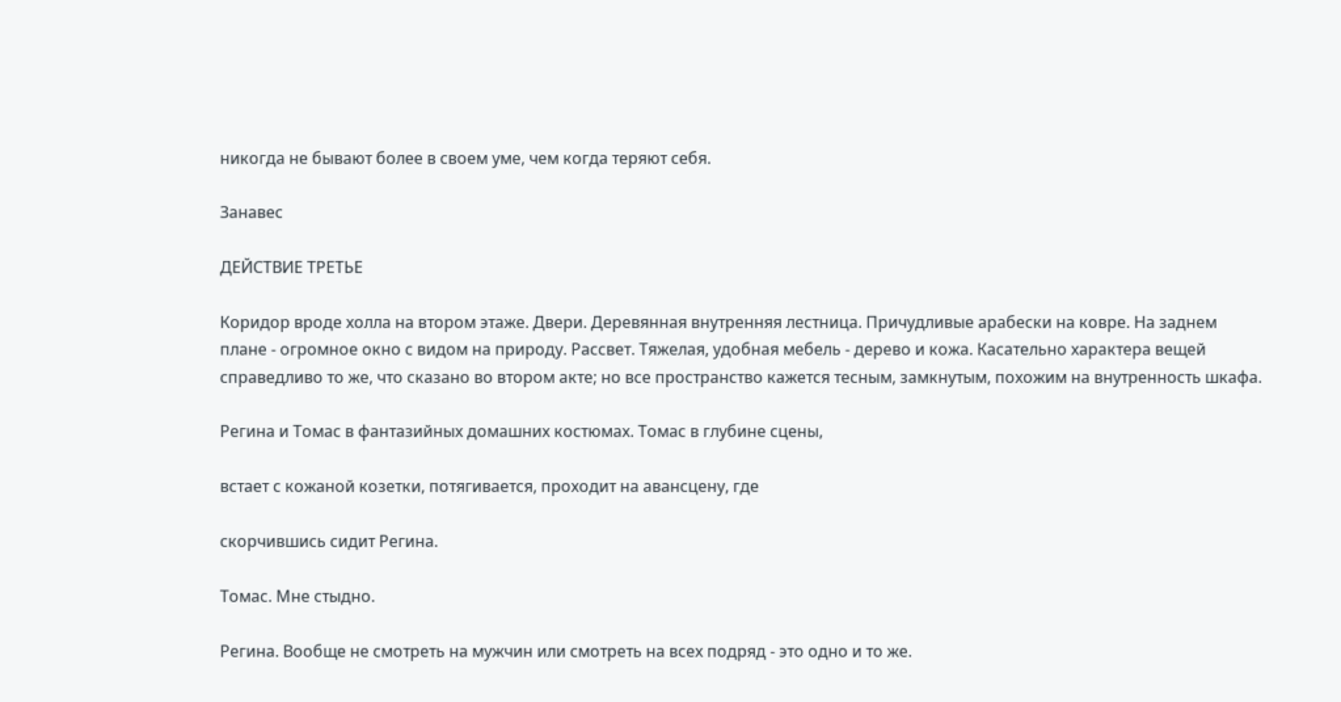никогда не бывают более в своем уме, чем когда теряют себя.

Занавес

ДЕЙСТВИЕ ТРЕТЬЕ

Коридор вроде холла на втором этаже. Двери. Деревянная внутренняя лестница. Причудливые арабески на ковре. На заднем плане - огромное окно с видом на природу. Рассвет. Тяжелая, удобная мебель - дерево и кожа. Касательно характера вещей справедливо то же, что сказано во втором акте; но все пространство кажется тесным, замкнутым, похожим на внутренность шкафа.

Регина и Томас в фантазийных домашних костюмах. Томас в глубине сцены,

встает с кожаной козетки, потягивается, проходит на авансцену, где

скорчившись сидит Регина.

Томас. Мне стыдно.

Регина. Вообще не смотреть на мужчин или смотреть на всех подряд - это одно и то же.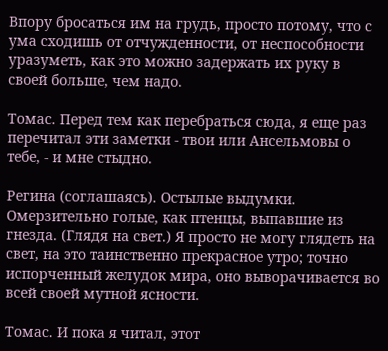Впору бросаться им на грудь, просто потому, что с ума сходишь от отчужденности, от неспособности уразуметь, как это можно задержать их руку в своей больше, чем надо.

Томас. Перед тем как перебраться сюда, я еще раз перечитал эти заметки - твои или Ансельмовы о тебе, - и мне стыдно.

Регина (соглашаясь). Остылые выдумки. Омерзительно голые, как птенцы, выпавшие из гнезда. (Глядя на свет.) Я просто не могу глядеть на свет, на это таинственно прекрасное утро; точно испорченный желудок мира, оно выворачивается во всей своей мутной ясности.

Томас. И пока я читал, этот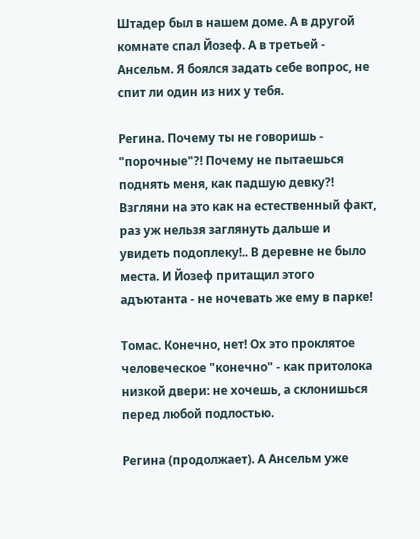Штадер был в нашем доме. А в другой комнате спал Йозеф. А в третьей - Ансельм. Я боялся задать себе вопрос, не спит ли один из них у тебя.

Регина. Почему ты не говоришь - "порочные"?! Почему не пытаешься поднять меня, как падшую девку?! Взгляни на это как на естественный факт, раз уж нельзя заглянуть дальше и увидеть подоплеку!.. В деревне не было места. И Йозеф притащил этого адъютанта - не ночевать же ему в парке!

Томас. Конечно, нет! Ох это проклятое человеческое "конечно" - как притолока низкой двери: не хочешь, а склонишься перед любой подлостью.

Регина (продолжает). А Ансельм уже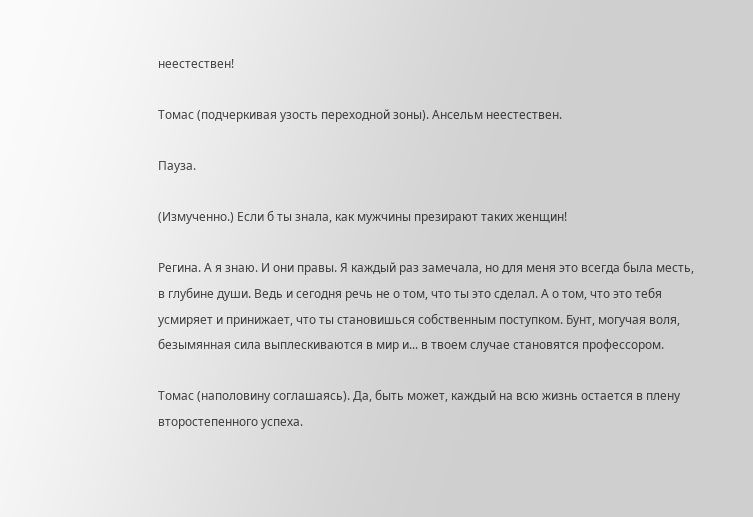неестествен!

Томас (подчеркивая узость переходной зоны). Ансельм неестествен.

Пауза.

(Измученно.) Если б ты знала, как мужчины презирают таких женщин!

Регина. А я знаю. И они правы. Я каждый раз замечала, но для меня это всегда была месть, в глубине души. Ведь и сегодня речь не о том, что ты это сделал. А о том, что это тебя усмиряет и принижает, что ты становишься собственным поступком. Бунт, могучая воля, безымянная сила выплескиваются в мир и... в твоем случае становятся профессором.

Томас (наполовину соглашаясь). Да, быть может, каждый на всю жизнь остается в плену второстепенного успеха.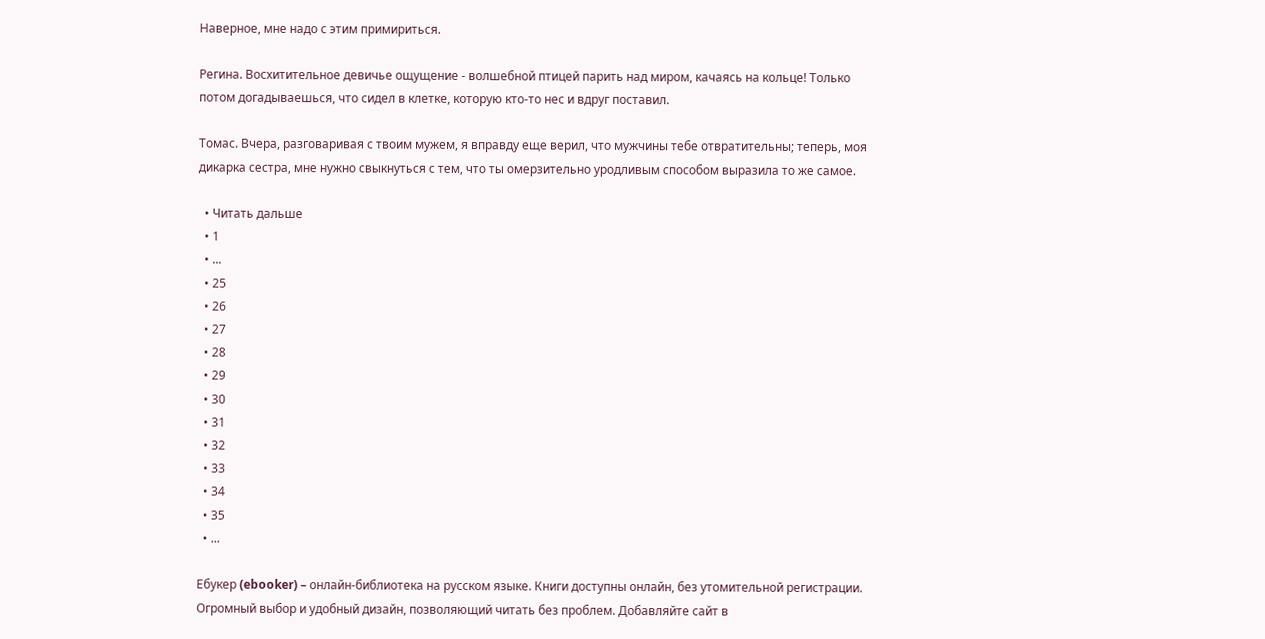Наверное, мне надо с этим примириться.

Регина. Восхитительное девичье ощущение - волшебной птицей парить над миром, качаясь на кольце! Только потом догадываешься, что сидел в клетке, которую кто-то нес и вдруг поставил.

Томас. Вчера, разговаривая с твоим мужем, я вправду еще верил, что мужчины тебе отвратительны; теперь, моя дикарка сестра, мне нужно свыкнуться с тем, что ты омерзительно уродливым способом выразила то же самое.

  • Читать дальше
  • 1
  • ...
  • 25
  • 26
  • 27
  • 28
  • 29
  • 30
  • 31
  • 32
  • 33
  • 34
  • 35
  • ...

Ебукер (ebooker) – онлайн-библиотека на русском языке. Книги доступны онлайн, без утомительной регистрации. Огромный выбор и удобный дизайн, позволяющий читать без проблем. Добавляйте сайт в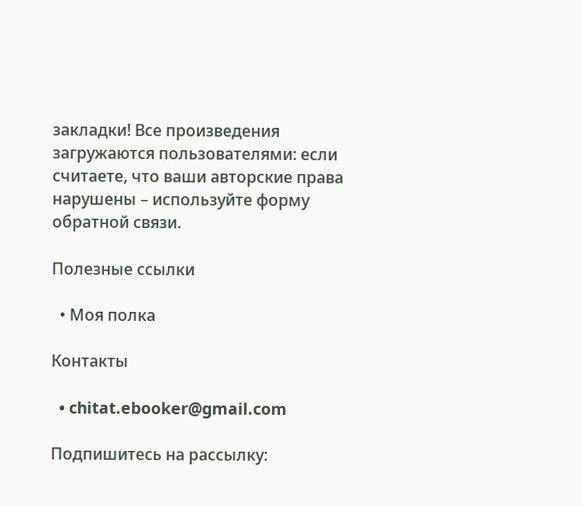закладки! Все произведения загружаются пользователями: если считаете, что ваши авторские права нарушены – используйте форму обратной связи.

Полезные ссылки

  • Моя полка

Контакты

  • chitat.ebooker@gmail.com

Подпишитесь на рассылку: